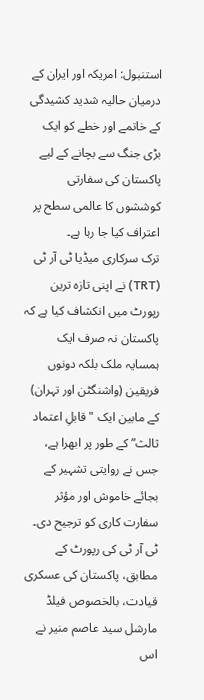استنبول: امریکہ اور ایران کے درمیان حالیہ شدید کشیدگی کے خاتمے اور خطے کو ایک بڑی جنگ سے بچانے کے لیے پاکستان کی سفارتی کوششوں کا عالمی سطح پر اعتراف کیا جا رہا ہے۔
ترک سرکاری میڈیا ٹی آر ٹی (TRT) نے اپنی تازہ ترین رپورٹ میں انکشاف کیا ہے کہ پاکستان نہ صرف ایک ہمسایہ ملک بلکہ دونوں فریقین (واشنگٹن اور تہران) کے مابین ایک "قابلِ اعتماد ثالث” کے طور پر ابھرا ہے، جس نے روایتی تشہیر کے بجائے خاموش اور مؤثر سفارت کاری کو ترجیح دی۔
ٹی آر ٹی کی رپورٹ کے مطابق، پاکستان کی عسکری قیادت، بالخصوص فیلڈ مارشل سید عاصم منیر نے اس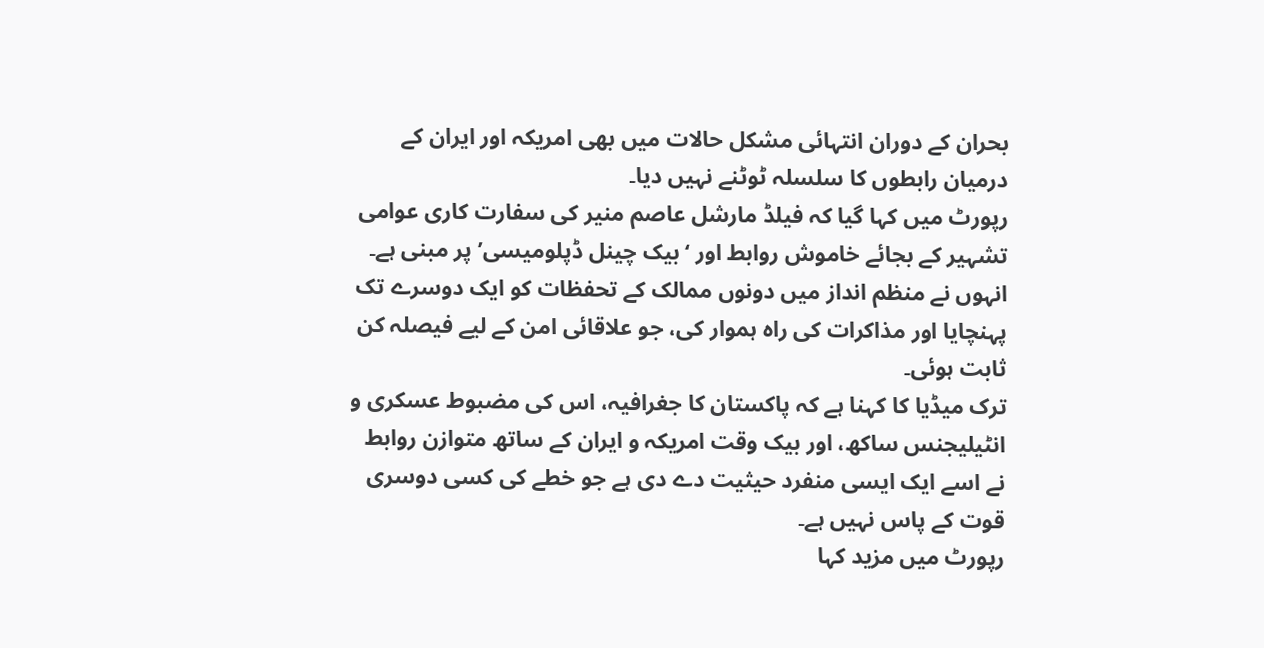بحران کے دوران انتہائی مشکل حالات میں بھی امریکہ اور ایران کے درمیان رابطوں کا سلسلہ ٹوٹنے نہیں دیا۔
رپورٹ میں کہا گیا کہ فیلڈ مارشل عاصم منیر کی سفارت کاری عوامی تشہیر کے بجائے خاموش روابط اور ‘بیک چینل ڈپلومیسی’ پر مبنی ہے۔ انہوں نے منظم انداز میں دونوں ممالک کے تحفظات کو ایک دوسرے تک پہنچایا اور مذاکرات کی راہ ہموار کی، جو علاقائی امن کے لیے فیصلہ کن ثابت ہوئی۔
ترک میڈیا کا کہنا ہے کہ پاکستان کا جغرافیہ، اس کی مضبوط عسکری و انٹیلیجنس ساکھ، اور بیک وقت امریکہ و ایران کے ساتھ متوازن روابط نے اسے ایک ایسی منفرد حیثیت دے دی ہے جو خطے کی کسی دوسری قوت کے پاس نہیں ہے۔
رپورٹ میں مزید کہا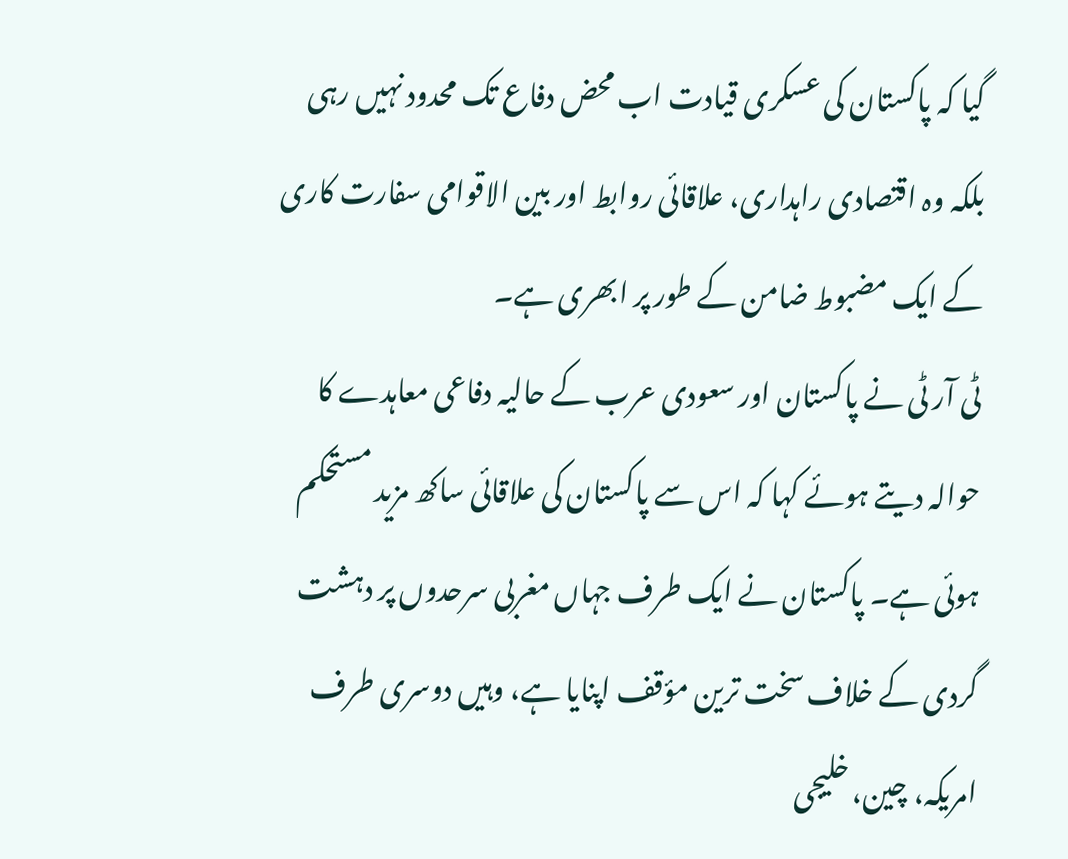گیا کہ پاکستان کی عسکری قیادت اب محض دفاع تک محدود نہیں رہی بلکہ وہ اقتصادی راہداری، علاقائی روابط اور بین الاقوامی سفارت کاری کے ایک مضبوط ضامن کے طور پر ابھری ہے۔
ٹی آر ٹی نے پاکستان اور سعودی عرب کے حالیہ دفاعی معاہدے کا حوالہ دیتے ہوئے کہا کہ اس سے پاکستان کی علاقائی ساکھ مزید مستحکم ہوئی ہے۔ پاکستان نے ایک طرف جہاں مغربی سرحدوں پر دہشت گردی کے خلاف سخت ترین مؤقف اپنایا ہے، وہیں دوسری طرف امریکہ، چین، خلیجی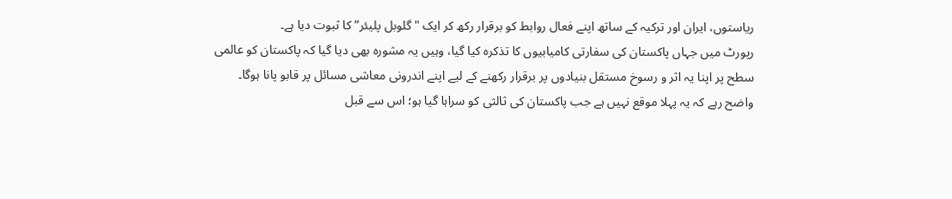ریاستوں، ایران اور ترکیہ کے ساتھ اپنے فعال روابط کو برقرار رکھ کر ایک "گلوبل پلیئر” کا ثبوت دیا ہے۔
رپورٹ میں جہاں پاکستان کی سفارتی کامیابیوں کا تذکرہ کیا گیا، وہیں یہ مشورہ بھی دیا گیا کہ پاکستان کو عالمی سطح پر اپنا یہ اثر و رسوخ مستقل بنیادوں پر برقرار رکھنے کے لیے اپنے اندرونی معاشی مسائل پر قابو پانا ہوگا۔
واضح رہے کہ یہ پہلا موقع نہیں ہے جب پاکستان کی ثالثی کو سراہا گیا ہو؛ اس سے قبل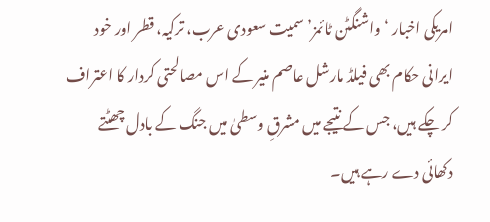امریکی اخبار ‘واشنگٹن ٹائمز’ سمیت سعودی عرب، ترکیہ، قطر اور خود ایرانی حکام بھی فیلڈ مارشل عاصم منیر کے اس مصالحتی کردار کا اعتراف کر چکے ہیں، جس کے نتیجے میں مشرقِ وسطیٰ میں جنگ کے بادل چھٹتے دکھائی دے رہے ہیں۔